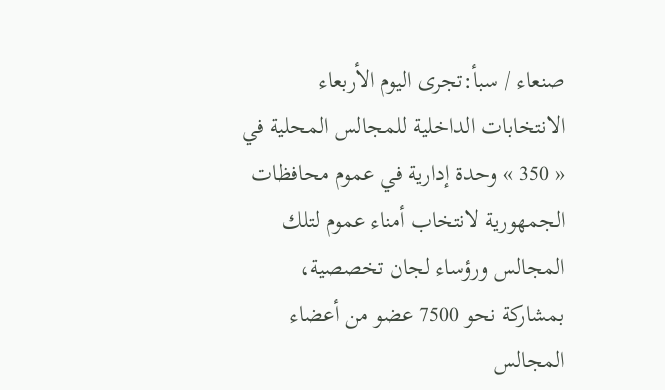صنعاء / سبأ:تجرى اليوم الأربعاء الانتخابات الداخلية للمجالس المحلية في « 350 » وحدة إدارية في عموم محافظات الجمهورية لانتخاب أمناء عموم لتلك المجالس ورؤساء لجان تخصصية، بمشاركة نحو 7500 عضو من أعضاء المجالس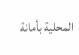المحلية بأمانة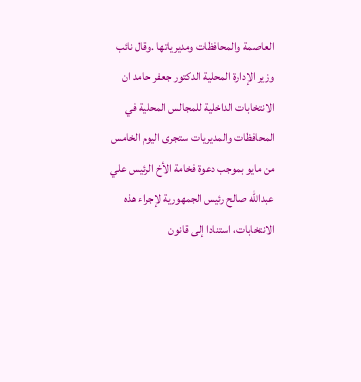العاصمة والمحافظات ومديرياتها .وقال نائب وزير الإدارة المحلية الدكتور جعفر حامد ان الانتخابات الداخلية للمجالس المحلية في المحافظات والمديريات ستجرى اليوم الخامس من مايو بموجب دعوة فخامة الأخ الرئيس علي عبدالله صالح رئيس الجمهورية لإجراء هذه الانتخابات، استنادا إلى قانون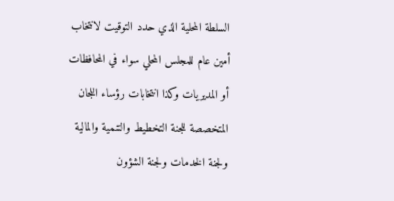السلطة المحلية الذي حدد التوقيت لانتخاب أمين عام للمجلس المحلي سواء في المحافظات أو المديريات وكذا انتخابات رؤساء اللجان المتخصصة للجنة التخطيط والتنمية والمالية ولجنة الخدمات ولجنة الشؤون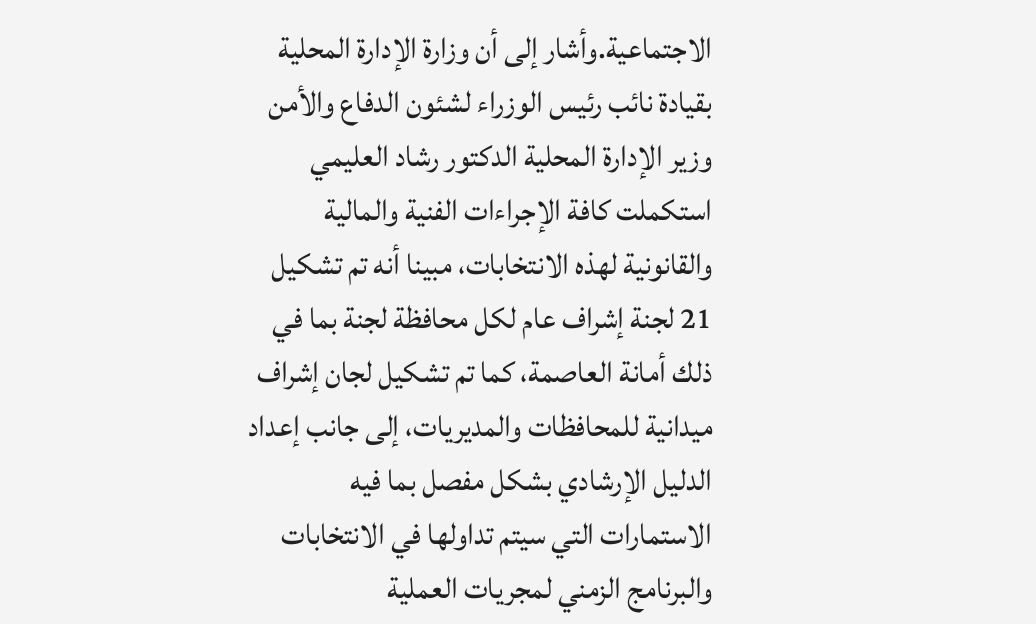الاجتماعية.وأشار إلى أن وزارة الإدارة المحلية بقيادة نائب رئيس الوزراء لشئون الدفاع والأمن وزير الإدارة المحلية الدكتور رشاد العليمي استكملت كافة الإجراءات الفنية والمالية والقانونية لهذه الانتخابات، مبينا أنه تم تشكيل 21 لجنة إشراف عام لكل محافظة لجنة بما في ذلك أمانة العاصمة، كما تم تشكيل لجان إشراف ميدانية للمحافظات والمديريات، إلى جانب إعداد الدليل الإرشادي بشكل مفصل بما فيه الاستمارات التي سيتم تداولها في الانتخابات والبرنامج الزمني لمجريات العملية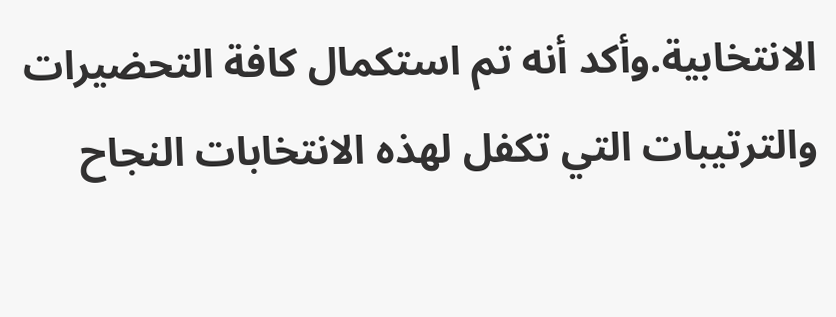الانتخابية.وأكد أنه تم استكمال كافة التحضيرات والترتيبات التي تكفل لهذه الانتخابات النجاح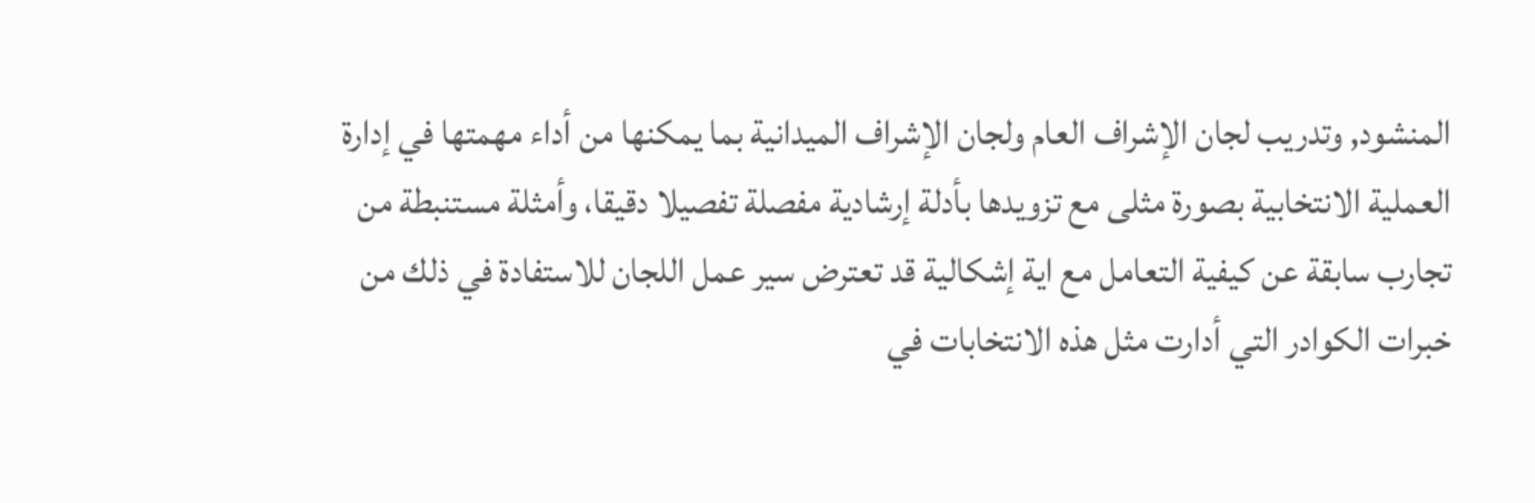المنشود, وتدريب لجان الإشراف العام ولجان الإشراف الميدانية بما يمكنها من أداء مهمتها في إدارة العملية الانتخابية بصورة مثلى مع تزويدها بأدلة إرشادية مفصلة تفصيلا دقيقا، وأمثلة مستنبطة من تجارب سابقة عن كيفية التعامل مع اية إشكالية قد تعترض سير عمل اللجان للاستفادة في ذلك من خبرات الكوادر التي أدارت مثل هذه الانتخابات في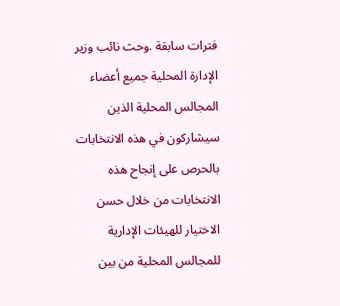فترات سابقة .وحث نائب وزير الإدارة المحلية جميع أعضاء المجالس المحلية الذين سيشاركون في هذه الانتخابات بالحرص على إنجاح هذه الانتخابات من خلال حسن الاختيار للهيئات الإدارية للمجالس المحلية من بين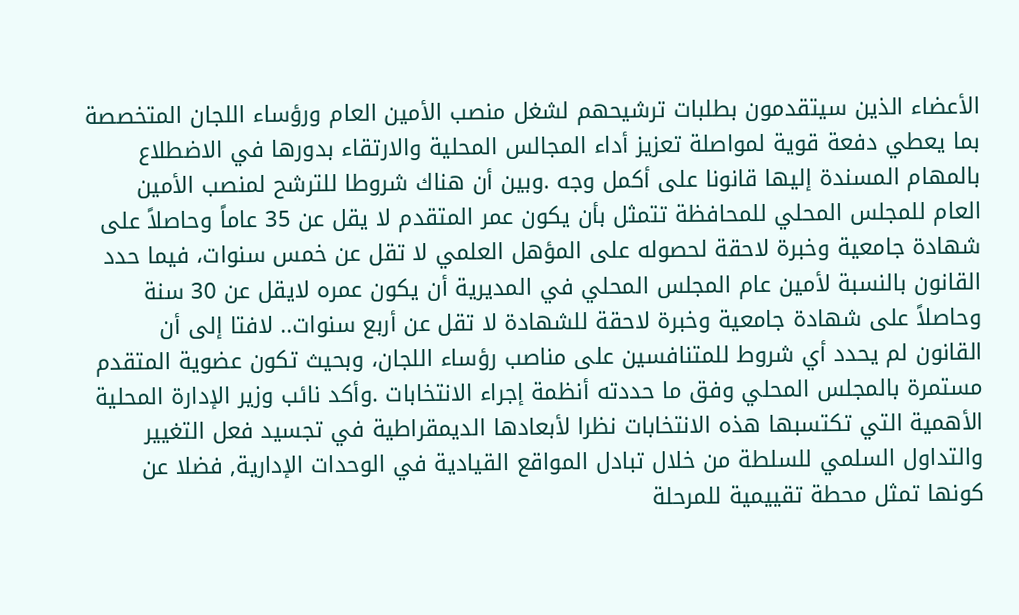الأعضاء الذين سيتقدمون بطلبات ترشيحهم لشغل منصب الأمين العام ورؤساء اللجان المتخصصة بما يعطي دفعة قوية لمواصلة تعزيز أداء المجالس المحلية والارتقاء بدورها في الاضطلاع بالمهام المسندة إليها قانونا على أكمل وجه .وبين أن هناك شروطا للترشح لمنصب الأمين العام للمجلس المحلي للمحافظة تتمثل بأن يكون عمر المتقدم لا يقل عن 35 عاماً وحاصلاً على شهادة جامعية وخبرة لاحقة لحصوله على المؤهل العلمي لا تقل عن خمس سنوات، فيما حدد القانون بالنسبة لأمين عام المجلس المحلي في المديرية أن يكون عمره لايقل عن 30 سنة وحاصلاً على شهادة جامعية وخبرة لاحقة للشهادة لا تقل عن أربع سنوات.. لافتا إلى أن القانون لم يحدد أي شروط للمتنافسين على مناصب رؤساء اللجان، وبحيث تكون عضوية المتقدم مستمرة بالمجلس المحلي وفق ما حددته أنظمة إجراء الانتخابات .وأكد نائب وزير الإدارة المحلية الأهمية التي تكتسبها هذه الانتخابات نظرا لأبعادها الديمقراطية في تجسيد فعل التغيير والتداول السلمي للسلطة من خلال تبادل المواقع القيادية في الوحدات الإدارية, فضلا عن كونها تمثل محطة تقييمية للمرحلة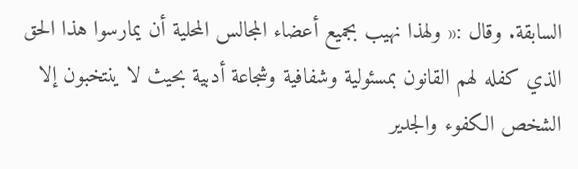السابقة. وقال :« ولهذا نهيب بجميع أعضاء المجالس المحلية أن يمارسوا هذا الحق الذي كفله لهم القانون بمسئولية وشفافية وشجاعة أدبية بحيث لا ينتخبون إلا الشخص الكفوء والجدير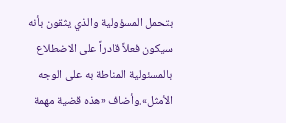بتحمل المسؤولية والذي يثقون بأنه سيكون فعلاً قادراً على الاضطلاع بالمسئولية المناطة به على الوجه الأمثل».وأضاف «هذه قضية مهمة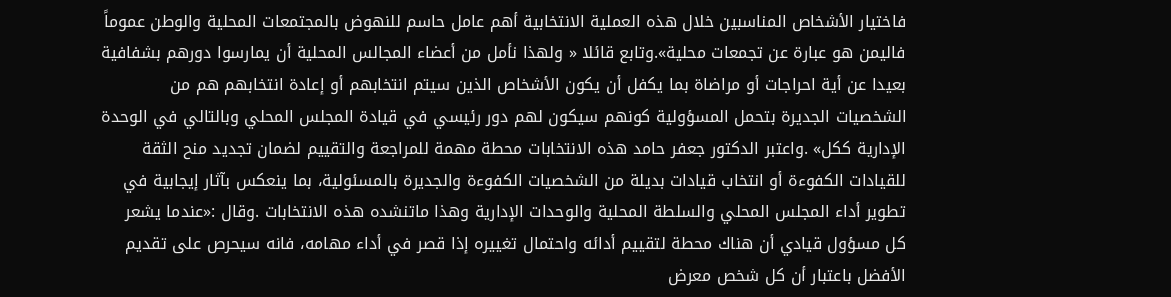فاختيار الأشخاص المناسبين خلال هذه العملية الانتخابية أهم عامل حاسم للنهوض بالمجتمعات المحلية والوطن عموماً فاليمن هو عبارة عن تجمعات محلية».وتابع قائلا « ولهذا نأمل من أعضاء المجالس المحلية أن يمارسوا دورهم بشفافية بعيدا عن أية احراجات أو مراضاة بما يكفل أن يكون الأشخاص الذين سيتم انتخابهم أو إعادة انتخابهم هم من الشخصيات الجديرة بتحمل المسؤولية كونهم سيكون لهم دور رئيسي في قيادة المجلس المحلي وبالتالي في الوحدة الإدارية ككل» .واعتبر الدكتور جعفر حامد هذه الانتخابات محطة مهمة للمراجعة والتقييم لضمان تجديد منح الثقة للقيادات الكفوءة أو انتخاب قيادات بديلة من الشخصيات الكفوءة والجديرة بالمسئولية، بما ينعكس بآثار إيجابية في تطوير أداء المجلس المحلي والسلطة المحلية والوحدات الإدارية وهذا ماتنشده هذه الانتخابات .وقال :«عندما يشعر كل مسؤول قيادي أن هناك محطة لتقييم أدائه واحتمال تغييره إذا قصر في أداء مهامه، فانه سيحرص على تقديم الأفضل باعتبار أن كل شخص معرض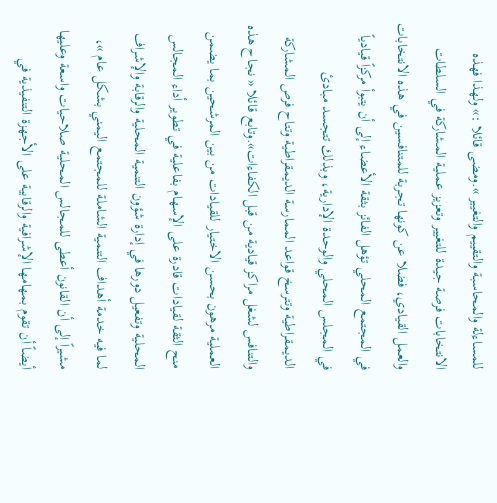للمساءلة والمحاسبة والتقييم والتغيير ».ومضى قائلا :» ولهذا فهذه الانتخابات فرصة جيدة للتغيير وتعزيز عملية المشاركة في السلطات والعمل القيادي، فضلا عن كونها تجربة للمتنافسين في هذه الانتخابات في المجتمع المحلي تؤهل الفائز بثقة الأعضاء إلى أن يتبوأ مركزاً قيادياً في المجلس المحلي والوحدة الإدارية، وبذلك تتجسد مبادئ الديمقراطية وتترسخ قواعد الممارسة الديمقراطية وتتاح فرص المشاركة والتنافس لشغل مراكز قيادية من قبل الكفاءات».وتابع قائلا « نجاح هذه العملية مرهون بحسن الاختيار للقيادات من بين المرشحين بما يضمن منح الثقة لقيادات قادرة على الإسهام بفاعلية في تطوير أداء المجالس المحلية وتفعيل دورها في إدارة شؤون التنمية المحلية والرقابة والإشراف لما فيه خدمة أهداف التنمية الشاملة للمجتمع اليمني بشكل عام »، مشيراً إلى أن القانون أعطى للمجالس المحلية صلاحيات واسعة وعليها أيضاً أن تقوم بمهامها الإشرافية والرقابية على الأجهزة التنفيذية في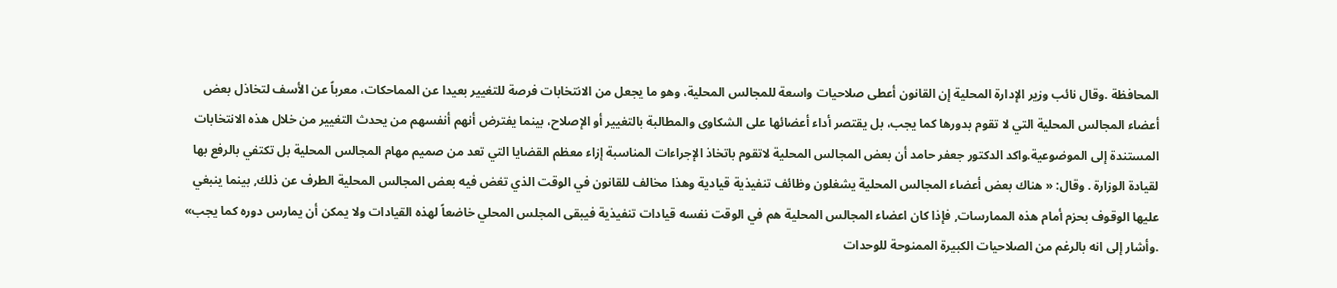المحافظة .وقال نائب وزير الإدارة المحلية إن القانون أعطى صلاحيات واسعة للمجالس المحلية، وهو ما يجعل من الانتخابات فرصة للتغيير بعيدا عن المماحكات، معرباً عن الأسف لتخاذل بعض أعضاء المجالس المحلية التي لا تقوم بدورها كما يجب، بل يقتصر أداء أعضائها على الشكاوى والمطالبة بالتغيير أو الإصلاح، بينما يفترض أنهم أنفسهم من يحدث التغيير من خلال هذه الانتخابات المستندة إلى الموضوعية.واكد الدكتور جعفر حامد أن بعض المجالس المحلية لاتقوم باتخاذ الإجراءات المناسبة إزاء معظم القضايا التي تعد من صميم مهام المجالس المحلية بل تكتفي بالرفع بها لقيادة الوزارة . وقال: « هناك بعض أعضاء المجالس المحلية يشغلون وظائف تنفيذية قيادية وهذا مخالف للقانون في الوقت الذي تغض فيه بعض المجالس المحلية الطرف عن ذلك, بينما ينبغي عليها الوقوف بحزم أمام هذه الممارسات, فإذا كان اعضاء المجالس المحلية هم في الوقت نفسه قيادات تنفيذية فيبقى المجلس المحلي خاضعاً لهذه القيادات ولا يمكن أن يمارس دوره كما يجب» .وأشار إلى انه بالرغم من الصلاحيات الكبيرة الممنوحة للوحدات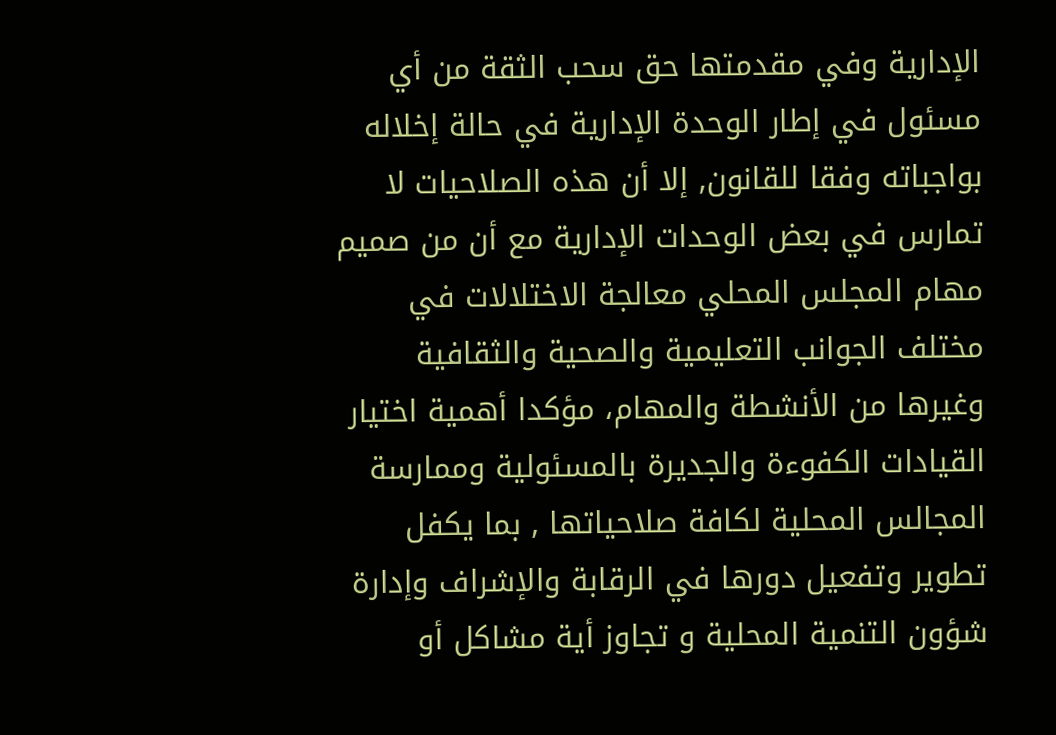الإدارية وفي مقدمتها حق سحب الثقة من أي مسئول في إطار الوحدة الإدارية في حالة إخلاله بواجباته وفقا للقانون, إلا أن هذه الصلاحيات لا تمارس في بعض الوحدات الإدارية مع أن من صميم مهام المجلس المحلي معالجة الاختلالات في مختلف الجوانب التعليمية والصحية والثقافية وغيرها من الأنشطة والمهام، مؤكدا أهمية اختيار القيادات الكفوءة والجديرة بالمسئولية وممارسة المجالس المحلية لكافة صلاحياتها , بما يكفل تطوير وتفعيل دورها في الرقابة والإشراف وإدارة شؤون التنمية المحلية و تجاوز أية مشاكل أو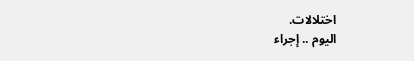اختلالات.
اليوم .. إجراء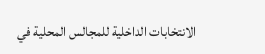الانتخابات الداخلية للمجالس المحلية في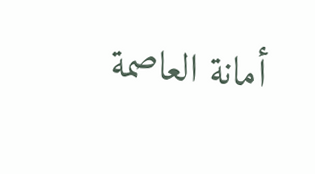أمانة العاصمة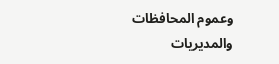وعموم المحافظات والمديريات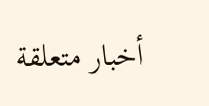أخبار متعلقة